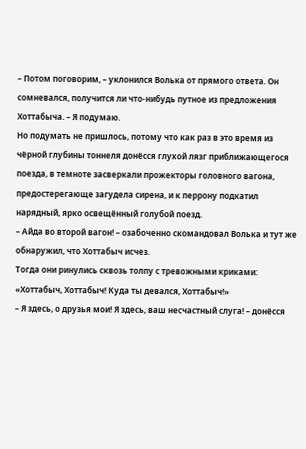– Потом поговорим, – уклонился Волька от прямого ответа. Он сомневался, получится ли что-нибудь путное из предложения Хоттабыча. – Я подумаю.
Но подумать не пришлось, потому что как раз в это время из чёрной глубины тоннеля донёсся глухой лязг приближающегося поезда, в темноте засверкали прожекторы головного вагона, предостерегающе загудела сирена, и к перрону подкатил нарядный, ярко освещённый голубой поезд.
– Айда во второй вагон! – озабоченно скомандовал Волька и тут же обнаружил, что Хоттабыч исчез.
Тогда они ринулись сквозь толпу с тревожными криками: «Хоттабыч, Хоттабыч! Куда ты девался, Хоттабыч!»
– Я здесь, о друзья мои! Я здесь, ваш несчастный слуга! – донёсся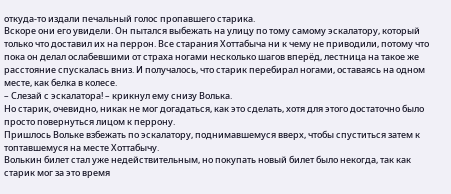откуда-то издали печальный голос пропавшего старика.
Вскоре они его увидели. Он пытался выбежать на улицу по тому самому эскалатору, который только что доставил их на перрон. Все старания Хоттабыча ни к чему не приводили, потому что пока он делал ослабевшими от страха ногами несколько шагов вперёд, лестница на такое же расстояние спускалась вниз. И получалось, что старик перебирал ногами, оставаясь на одном месте, как белка в колесе.
– Слезай с эскалатора! – крикнул ему снизу Волька.
Но старик, очевидно, никак не мог догадаться, как это сделать, хотя для этого достаточно было просто повернуться лицом к перрону.
Пришлось Вольке взбежать по эскалатору, поднимавшемуся вверх, чтобы спуститься затем к топтавшемуся на месте Хоттабычу.
Волькин билет стал уже недействительным, но покупать новый билет было некогда, так как старик мог за это время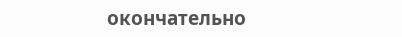окончательно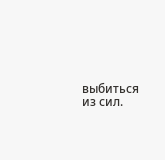выбиться из сил.